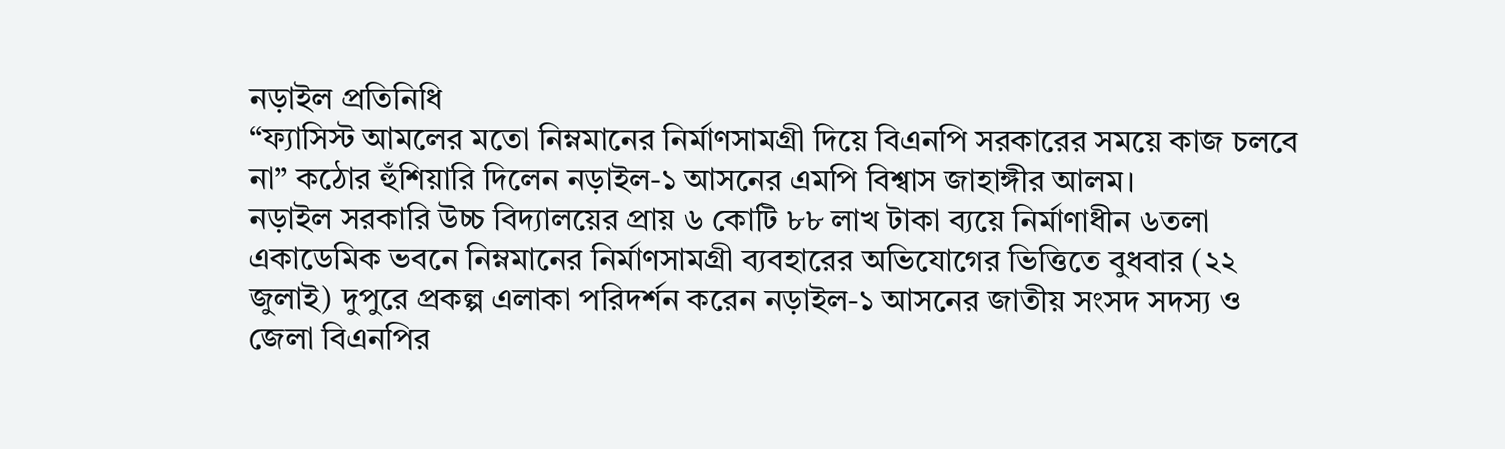নড়াইল প্রতিনিধি
“ফ্যাসিস্ট আমলের মতো নিম্নমানের নির্মাণসামগ্রী দিয়ে বিএনপি সরকারের সময়ে কাজ চলবে না” কঠোর হুঁশিয়ারি দিলেন নড়াইল-১ আসনের এমপি বিশ্বাস জাহাঙ্গীর আলম।
নড়াইল সরকারি উচ্চ বিদ্যালয়ের প্রায় ৬ কোটি ৮৮ লাখ টাকা ব্যয়ে নির্মাণাধীন ৬তলা একাডেমিক ভবনে নিম্নমানের নির্মাণসামগ্রী ব্যবহারের অভিযোগের ভিত্তিতে বুধবার (২২ জুলাই) দুপুরে প্রকল্প এলাকা পরিদর্শন করেন নড়াইল-১ আসনের জাতীয় সংসদ সদস্য ও জেলা বিএনপির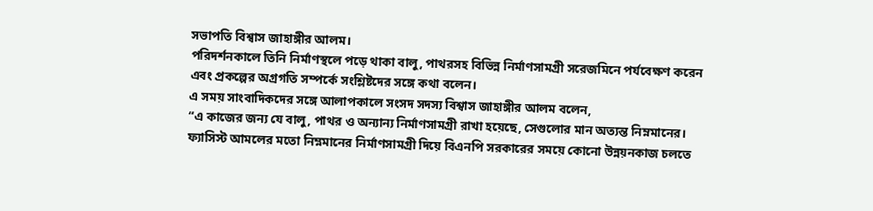সভাপতি বিশ্বাস জাহাঙ্গীর আলম।
পরিদর্শনকালে তিনি নির্মাণস্থলে পড়ে থাকা বালু, পাথরসহ বিভিন্ন নির্মাণসামগ্রী সরেজমিনে পর্যবেক্ষণ করেন এবং প্রকল্পের অগ্রগতি সম্পর্কে সংশ্লিষ্টদের সঙ্গে কথা বলেন।
এ সময় সাংবাদিকদের সঙ্গে আলাপকালে সংসদ সদস্য বিশ্বাস জাহাঙ্গীর আলম বলেন,
“এ কাজের জন্য যে বালু, পাথর ও অন্যান্য নির্মাণসামগ্রী রাখা হয়েছে, সেগুলোর মান অত্যন্ত নিম্নমানের। ফ্যাসিস্ট আমলের মতো নিম্নমানের নির্মাণসামগ্রী দিয়ে বিএনপি সরকারের সময়ে কোনো উন্নয়নকাজ চলতে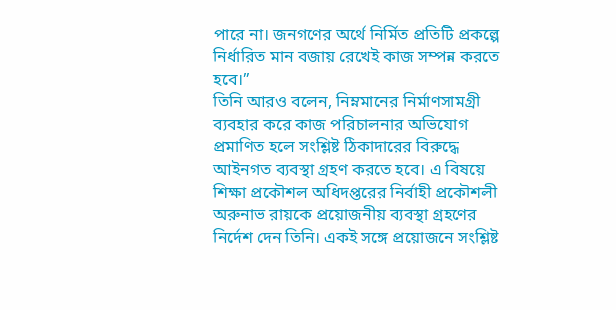পারে না। জনগণের অর্থে নির্মিত প্রতিটি প্রকল্পে নির্ধারিত মান বজায় রেখেই কাজ সম্পন্ন করতে হবে।”
তিনি আরও বলেন, নিম্নমানের নির্মাণসামগ্রী ব্যবহার করে কাজ পরিচালনার অভিযোগ প্রমাণিত হলে সংশ্লিষ্ট ঠিকাদারের বিরুদ্ধে আইনগত ব্যবস্থা গ্রহণ করতে হবে। এ বিষয়ে শিক্ষা প্রকৌশল অধিদপ্তরের নির্বাহী প্রকৌশলী অরুনাভ রায়কে প্রয়োজনীয় ব্যবস্থা গ্রহণের নির্দেশ দেন তিনি। একই সঙ্গে প্রয়োজনে সংশ্লিষ্ট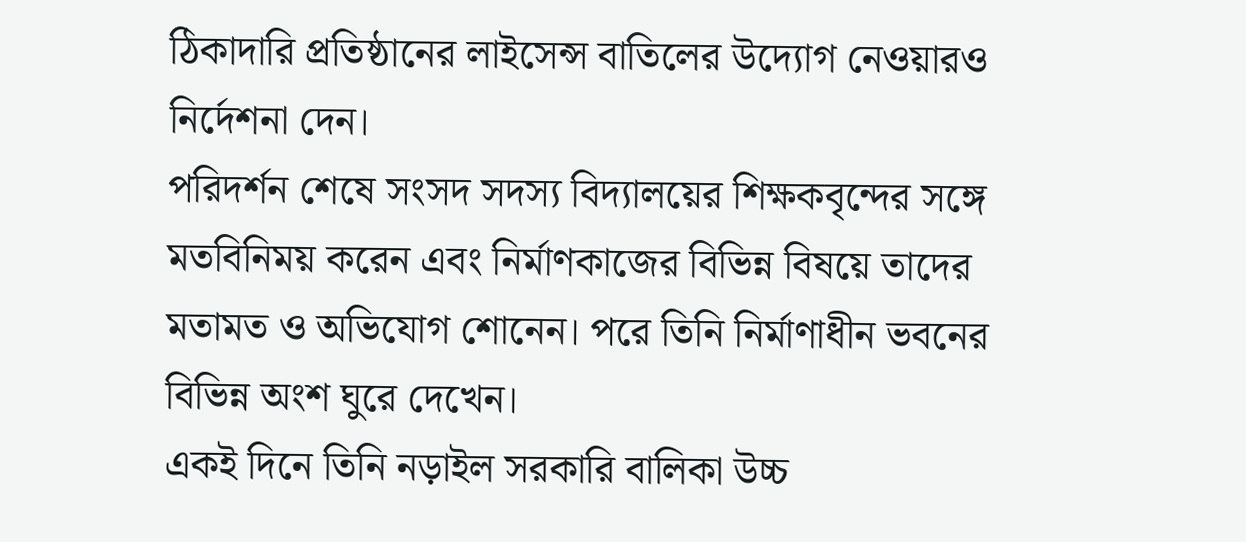ঠিকাদারি প্রতিষ্ঠানের লাইসেন্স বাতিলের উদ্যোগ নেওয়ারও নির্দেশনা দেন।
পরিদর্শন শেষে সংসদ সদস্য বিদ্যালয়ের শিক্ষকবৃন্দের সঙ্গে মতবিনিময় করেন এবং নির্মাণকাজের বিভিন্ন বিষয়ে তাদের মতামত ও অভিযোগ শোনেন। পরে তিনি নির্মাণাধীন ভবনের বিভিন্ন অংশ ঘুরে দেখেন।
একই দিনে তিনি নড়াইল সরকারি বালিকা উচ্চ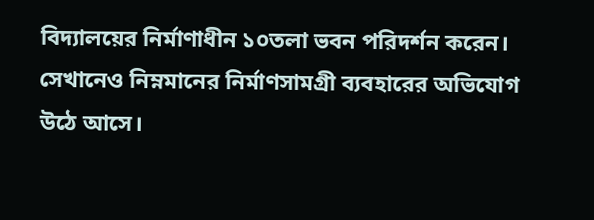বিদ্যালয়ের নির্মাণাধীন ১০তলা ভবন পরিদর্শন করেন। সেখানেও নিম্নমানের নির্মাণসামগ্রী ব্যবহারের অভিযোগ উঠে আসে।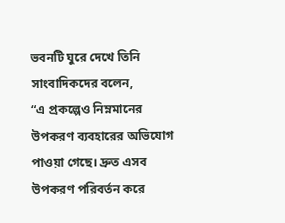ভবনটি ঘুরে দেখে তিনি সাংবাদিকদের বলেন,
“এ প্রকল্পেও নিম্নমানের উপকরণ ব্যবহারের অভিযোগ পাওয়া গেছে। দ্রুত এসব উপকরণ পরিবর্তন করে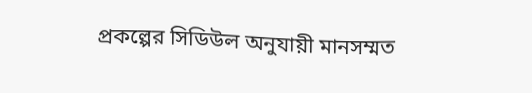প্রকল্পের সিডিউল অনুযায়ী মানসম্মত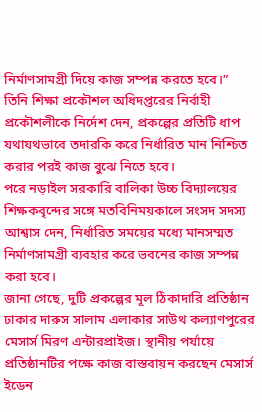নির্মাণসামগ্রী দিয়ে কাজ সম্পন্ন করতে হবে।”
তিনি শিক্ষা প্রকৌশল অধিদপ্তরের নির্বাহী প্রকৌশলীকে নির্দেশ দেন, প্রকল্পের প্রতিটি ধাপ যথাযথভাবে তদারকি করে নির্ধারিত মান নিশ্চিত করার পরই কাজ বুঝে নিতে হবে।
পরে নড়াইল সরকারি বালিকা উচ্চ বিদ্যালয়ের শিক্ষকবৃন্দের সঙ্গে মতবিনিময়কালে সংসদ সদস্য আশ্বাস দেন, নির্ধারিত সময়ের মধ্যে মানসম্মত নির্মাণসামগ্রী ব্যবহার করে ভবনের কাজ সম্পন্ন করা হবে।
জানা গেছে, দুটি প্রকল্পের মূল ঠিকাদারি প্রতিষ্ঠান ঢাকার দারুস সালাম এলাকার সাউথ কল্যাণপুরের মেসার্স মিরণ এন্টারপ্রাইজ। স্থানীয় পর্যায়ে প্রতিষ্ঠানটির পক্ষে কাজ বাস্তবায়ন করছেন মেসার্স ইডেন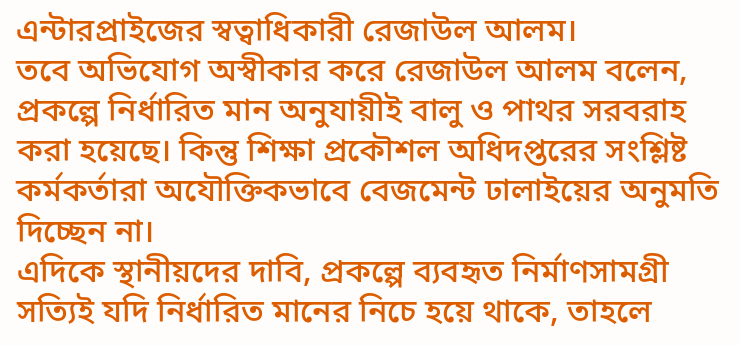এন্টারপ্রাইজের স্বত্বাধিকারী রেজাউল আলম।
তবে অভিযোগ অস্বীকার করে রেজাউল আলম বলেন, প্রকল্পে নির্ধারিত মান অনুযায়ীই বালু ও পাথর সরবরাহ করা হয়েছে। কিন্তু শিক্ষা প্রকৌশল অধিদপ্তরের সংশ্লিষ্ট কর্মকর্তারা অযৌক্তিকভাবে বেজমেন্ট ঢালাইয়ের অনুমতি দিচ্ছেন না।
এদিকে স্থানীয়দের দাবি, প্রকল্পে ব্যবহৃত নির্মাণসামগ্রী সত্যিই যদি নির্ধারিত মানের নিচে হয়ে থাকে, তাহলে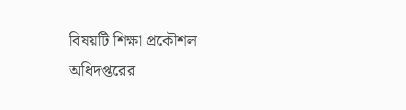বিষয়টি শিক্ষা প্রকৌশল অধিদপ্তরের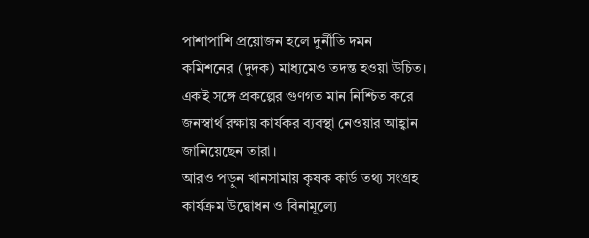পাশাপাশি প্রয়োজন হলে দুর্নীতি দমন কমিশনের (দুদক) মাধ্যমেও তদন্ত হওয়া উচিত। একই সঙ্গে প্রকল্পের গুণগত মান নিশ্চিত করে জনস্বার্থ রক্ষায় কার্যকর ব্যবস্থা নেওয়ার আহ্বান জানিয়েছেন তারা।
আরও পড়ুন খানসামায় কৃষক কার্ড তথ্য সংগ্রহ কার্যক্রম উদ্বোধন ও বিনামূল্যে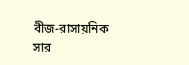বীজ-রাসায়নিক সার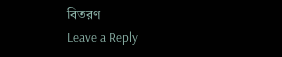বিতরণ
Leave a Reply